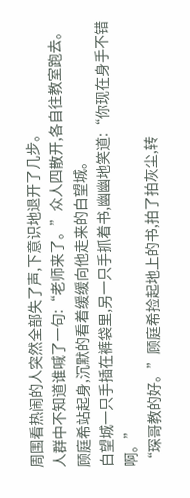周围看热闹的人突然全部失了声,下意识地退开了几步。
人群中不知道谁喊了一句:“老师来了。”众人四散开,各自往教室跑去。
顾庭希站起身,沉默的看着缓缓向他走来的白望城。
白望城一只手插在裤袋里,另一只手抓着书,幽幽地笑道:“你现在身手不错啊。”
“琛哥教的好。”顾庭希捡起地上的书,拍了拍灰尘,转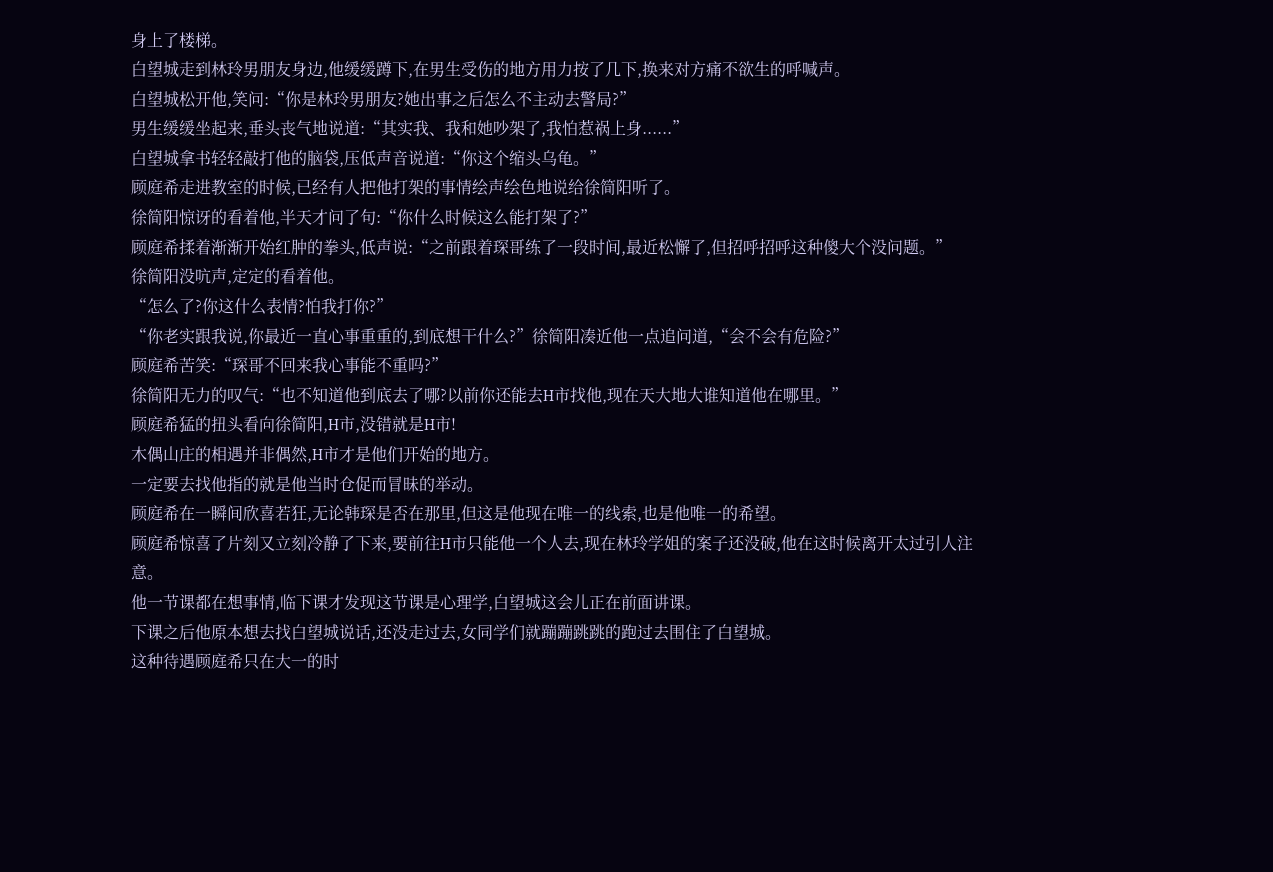身上了楼梯。
白望城走到林玲男朋友身边,他缓缓蹲下,在男生受伤的地方用力按了几下,换来对方痛不欲生的呼喊声。
白望城松开他,笑问:“你是林玲男朋友?她出事之后怎么不主动去警局?”
男生缓缓坐起来,垂头丧气地说道:“其实我、我和她吵架了,我怕惹祸上身......”
白望城拿书轻轻敲打他的脑袋,压低声音说道:“你这个缩头乌龟。”
顾庭希走进教室的时候,已经有人把他打架的事情绘声绘色地说给徐简阳听了。
徐简阳惊讶的看着他,半天才问了句:“你什么时候这么能打架了?”
顾庭希揉着渐渐开始红肿的拳头,低声说:“之前跟着琛哥练了一段时间,最近松懈了,但招呼招呼这种傻大个没问题。”
徐简阳没吭声,定定的看着他。
“怎么了?你这什么表情?怕我打你?”
“你老实跟我说,你最近一直心事重重的,到底想干什么?”徐简阳凑近他一点追问道,“会不会有危险?”
顾庭希苦笑:“琛哥不回来我心事能不重吗?”
徐简阳无力的叹气:“也不知道他到底去了哪?以前你还能去H市找他,现在天大地大谁知道他在哪里。”
顾庭希猛的扭头看向徐简阳,H市,没错就是H市!
木偶山庄的相遇并非偶然,H市才是他们开始的地方。
一定要去找他指的就是他当时仓促而冒昧的举动。
顾庭希在一瞬间欣喜若狂,无论韩琛是否在那里,但这是他现在唯一的线索,也是他唯一的希望。
顾庭希惊喜了片刻又立刻冷静了下来,要前往H市只能他一个人去,现在林玲学姐的案子还没破,他在这时候离开太过引人注意。
他一节课都在想事情,临下课才发现这节课是心理学,白望城这会儿正在前面讲课。
下课之后他原本想去找白望城说话,还没走过去,女同学们就蹦蹦跳跳的跑过去围住了白望城。
这种待遇顾庭希只在大一的时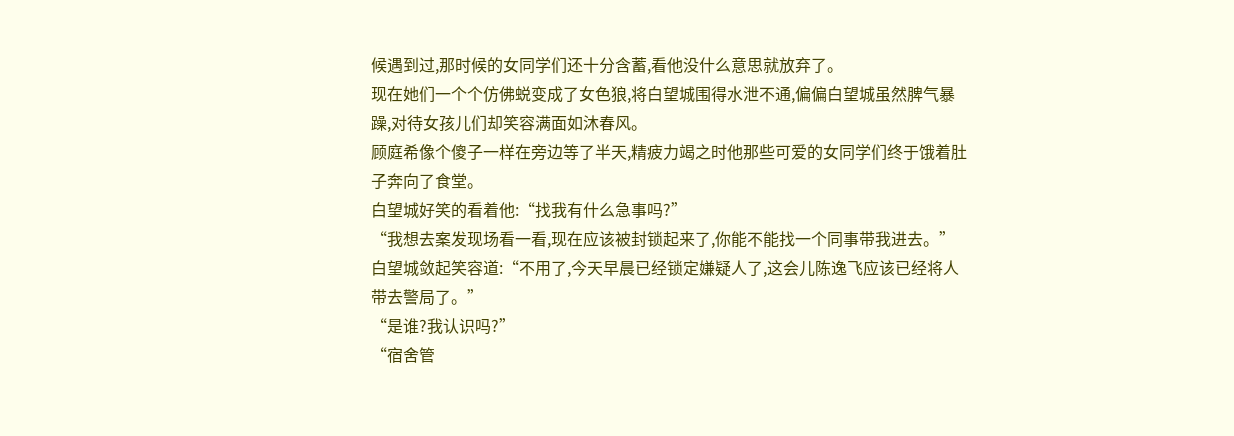候遇到过,那时候的女同学们还十分含蓄,看他没什么意思就放弃了。
现在她们一个个仿佛蜕变成了女色狼,将白望城围得水泄不通,偏偏白望城虽然脾气暴躁,对待女孩儿们却笑容满面如沐春风。
顾庭希像个傻子一样在旁边等了半天,精疲力竭之时他那些可爱的女同学们终于饿着肚子奔向了食堂。
白望城好笑的看着他:“找我有什么急事吗?”
“我想去案发现场看一看,现在应该被封锁起来了,你能不能找一个同事带我进去。”
白望城敛起笑容道:“不用了,今天早晨已经锁定嫌疑人了,这会儿陈逸飞应该已经将人带去警局了。”
“是谁?我认识吗?”
“宿舍管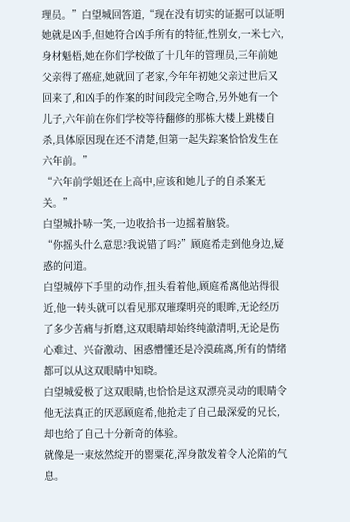理员。”白望城回答道,“现在没有切实的证据可以证明她就是凶手,但她符合凶手所有的特征,性别女,一米七六,身材魁梧,她在你们学校做了十几年的管理员,三年前她父亲得了癌症,她就回了老家,今年年初她父亲过世后又回来了,和凶手的作案的时间段完全吻合,另外她有一个儿子,六年前在你们学校等待翻修的那栋大楼上跳楼自杀,具体原因现在还不清楚,但第一起失踪案恰恰发生在六年前。”
“六年前学姐还在上高中,应该和她儿子的自杀案无关。”
白望城扑哧一笑,一边收拾书一边摇着脑袋。
“你摇头什么意思?我说错了吗?”顾庭希走到他身边,疑惑的问道。
白望城停下手里的动作,扭头看着他,顾庭希离他站得很近,他一转头就可以看见那双璀璨明亮的眼眸,无论经历了多少苦痛与折磨,这双眼睛却始终纯澈清明,无论是伤心难过、兴奋激动、困惑懵懂还是冷漠疏离,所有的情绪都可以从这双眼睛中知晓。
白望城爱极了这双眼睛,也恰恰是这双漂亮灵动的眼睛令他无法真正的厌恶顾庭希,他抢走了自己最深爱的兄长,却也给了自己十分新奇的体验。
就像是一束炫然绽开的罂粟花,浑身散发着令人沦陷的气息。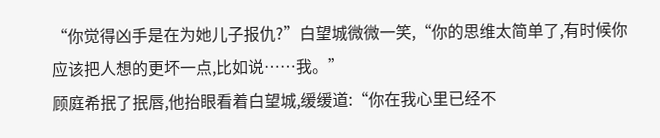“你觉得凶手是在为她儿子报仇?”白望城微微一笑,“你的思维太简单了,有时候你应该把人想的更坏一点,比如说……我。”
顾庭希抿了抿唇,他抬眼看着白望城,缓缓道:“你在我心里已经不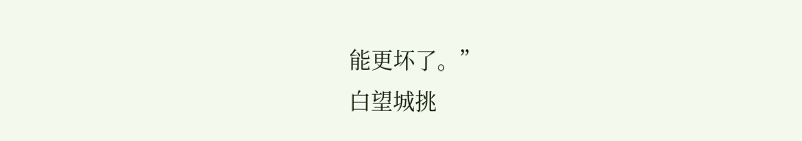能更坏了。”
白望城挑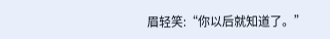眉轻笑:“你以后就知道了。”